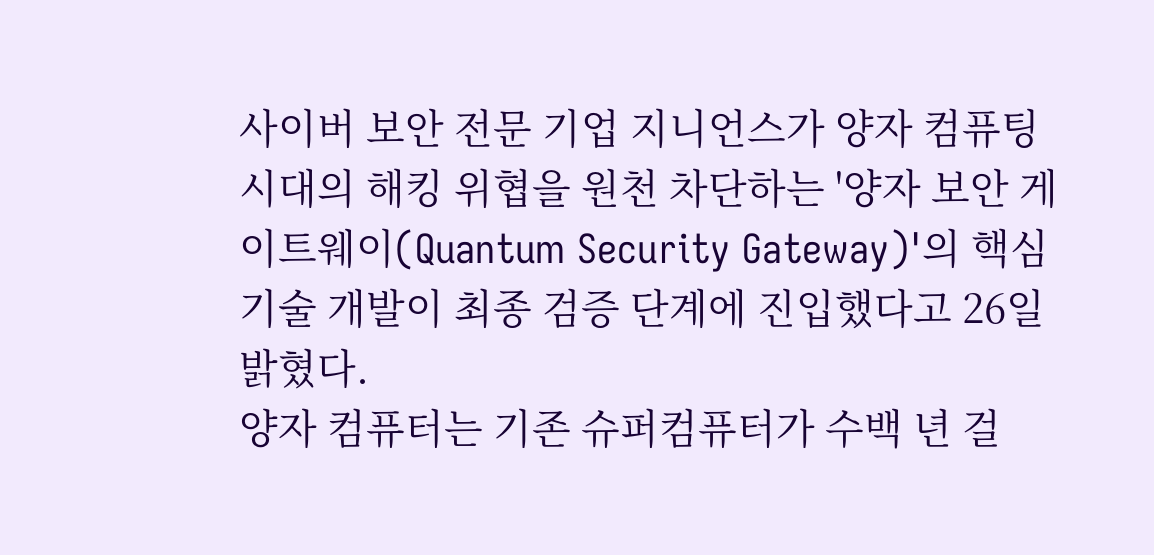사이버 보안 전문 기업 지니언스가 양자 컴퓨팅 시대의 해킹 위협을 원천 차단하는 '양자 보안 게이트웨이(Quantum Security Gateway)'의 핵심 기술 개발이 최종 검증 단계에 진입했다고 26일 밝혔다.
양자 컴퓨터는 기존 슈퍼컴퓨터가 수백 년 걸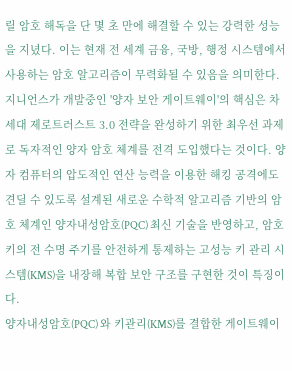릴 암호 해독을 단 몇 초 만에 해결할 수 있는 강력한 성능을 지녔다. 이는 현재 전 세계 금융, 국방, 행정 시스템에서 사용하는 암호 알고리즘이 무력화될 수 있음을 의미한다.
지니언스가 개발중인 '양자 보안 게이트웨이'의 핵심은 차세대 제로트러스트 3.0 전략을 완성하기 위한 최우선 과제로 독자적인 양자 암호 체계를 전격 도입했다는 것이다. 양자 컴퓨터의 압도적인 연산 능력을 이용한 해킹 공격에도 견딜 수 있도록 설계된 새로운 수학적 알고리즘 기반의 암호 체계인 양자내성암호(PQC) 최신 기술을 반영하고, 암호 키의 전 수명 주기를 안전하게 통제하는 고성능 키 관리 시스템(KMS)을 내장해 복합 보안 구조를 구현한 것이 특징이다.
양자내성암호(PQC) 와 키관리(KMS)를 결합한 게이트웨이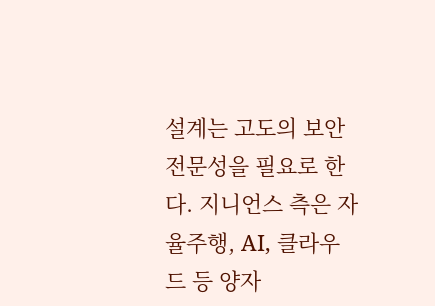설계는 고도의 보안 전문성을 필요로 한다. 지니언스 측은 자율주행, AI, 클라우드 등 양자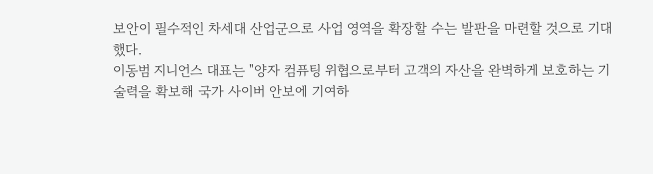보안이 필수적인 차세대 산업군으로 사업 영역을 확장할 수는 발판을 마련할 것으로 기대했다.
이동범 지니언스 대표는 "양자 컴퓨팅 위협으로부터 고객의 자산을 완벽하게 보호하는 기술력을 확보해 국가 사이버 안보에 기여하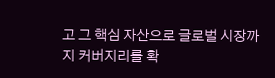고 그 핵심 자산으로 글로벌 시장까지 커버지리를 확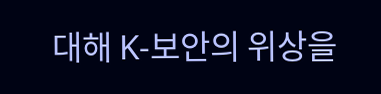대해 K-보안의 위상을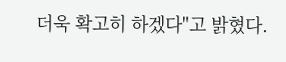더욱 확고히 하겠다"고 밝혔다.